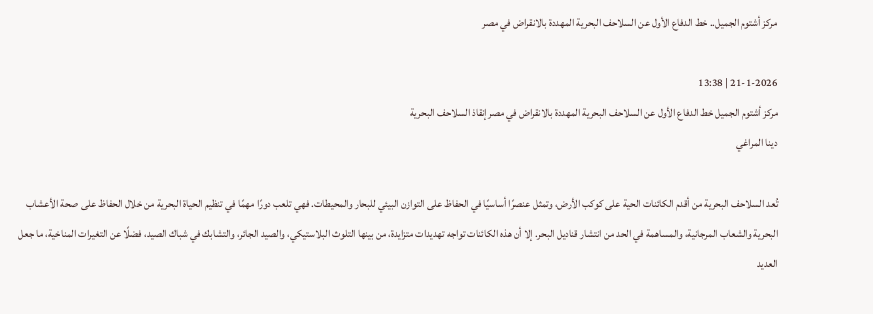مركز أشتوم الجميل.. خط الدفاع الأول عن السلاحف البحرية المهددة بالانقراض في مصر

21-1-2026 | 13:38
مركز أشتوم الجميل خط الدفاع الأول عن السلاحف البحرية المهددة بالانقراض في مصرإنقاذ السلاحف البحرية
دينا المراغي

تُعد السلاحف البحرية من أقدم الكائنات الحية على كوكب الأرض، وتمثل عنصرًا أساسيًا في الحفاظ على التوازن البيئي للبحار والمحيطات. فهي تلعب دورًا مهمًا في تنظيم الحياة البحرية من خلال الحفاظ على صحة الأعشاب البحرية والشعاب المرجانية، والمساهمة في الحد من انتشار قناديل البحر. إلا أن هذه الكائنات تواجه تهديدات متزايدة، من بينها التلوث البلاستيكي، والصيد الجائر، والتشابك في شباك الصيد، فضلًا عن التغيرات المناخية، ما جعل العديد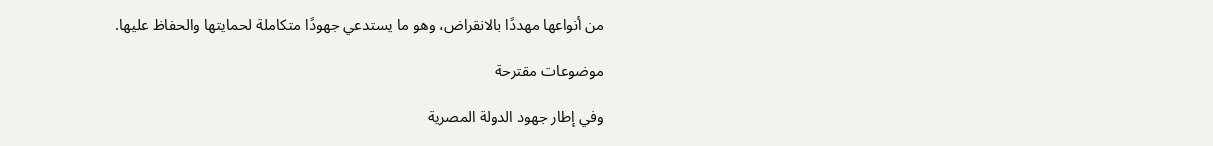من أنواعها مهددًا بالانقراض، وهو ما يستدعي جهودًا متكاملة لحمايتها والحفاظ عليها.

موضوعات مقترحة

وفي إطار جهود الدولة المصرية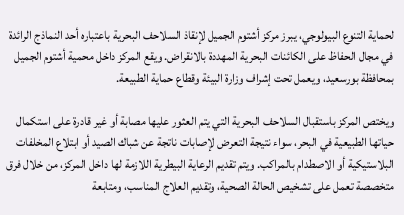لحماية التنوع البيولوجي، يبرز مركز أشتوم الجميل لإنقاذ السلاحف البحرية باعتباره أحد النماذج الرائدة في مجال الحفاظ على الكائنات البحرية المهددة بالانقراض. ويقع المركز داخل محمية أشتوم الجميل بمحافظة بورسعيد، ويعمل تحت إشراف وزارة البيئة وقطاع حماية الطبيعة.

ويختص المركز باستقبال السلاحف البحرية التي يتم العثور عليها مصابة أو غير قادرة على استكمال حياتها الطبيعية في البحر، سواء نتيجة التعرض لإصابات ناتجة عن شباك الصيد أو ابتلاع المخلفات البلاستيكية أو الاصطدام بالمراكب. ويتم تقديم الرعاية البيطرية اللازمة لها داخل المركز، من خلال فرق متخصصة تعمل على تشخيص الحالة الصحية، وتقديم العلاج المناسب، ومتابعة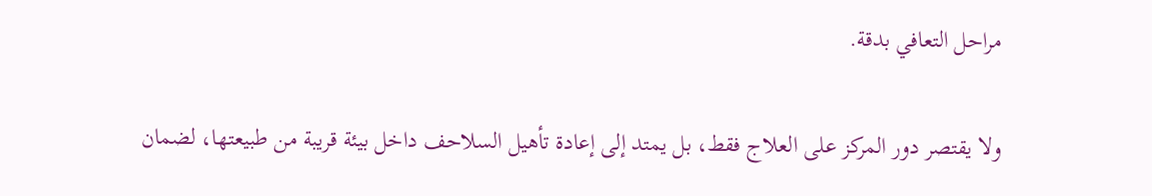مراحل التعافي بدقة.

ولا يقتصر دور المركز على العلاج فقط، بل يمتد إلى إعادة تأهيل السلاحف داخل بيئة قريبة من طبيعتها، لضمان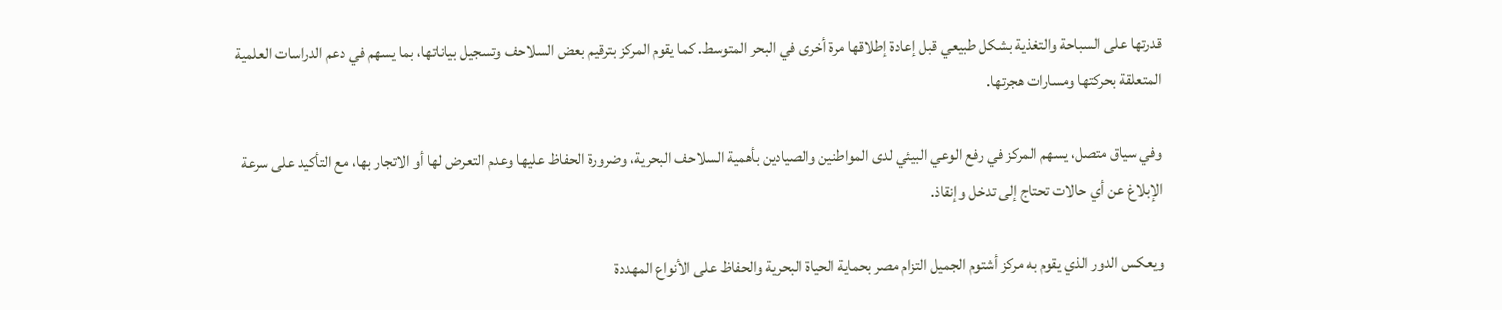قدرتها على السباحة والتغذية بشكل طبيعي قبل إعادة إطلاقها مرة أخرى في البحر المتوسط. كما يقوم المركز بترقيم بعض السلاحف وتسجيل بياناتها، بما يسهم في دعم الدراسات العلمية المتعلقة بحركتها ومسارات هجرتها.

وفي سياق متصل، يسهم المركز في رفع الوعي البيئي لدى المواطنين والصيادين بأهمية السلاحف البحرية، وضرورة الحفاظ عليها وعدم التعرض لها أو الاتجار بها، مع التأكيد على سرعة الإبلاغ عن أي حالات تحتاج إلى تدخل وإنقاذ.

ويعكس الدور الذي يقوم به مركز أشتوم الجميل التزام مصر بحماية الحياة البحرية والحفاظ على الأنواع المهددة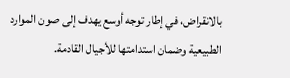بالانقراض، في إطار توجه أوسع يهدف إلى صون الموارد الطبيعية وضمان استدامتها للأجيال القادمة.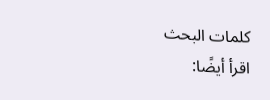كلمات البحث
اقرأ أيضًا: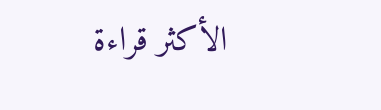الأكثر قراءة